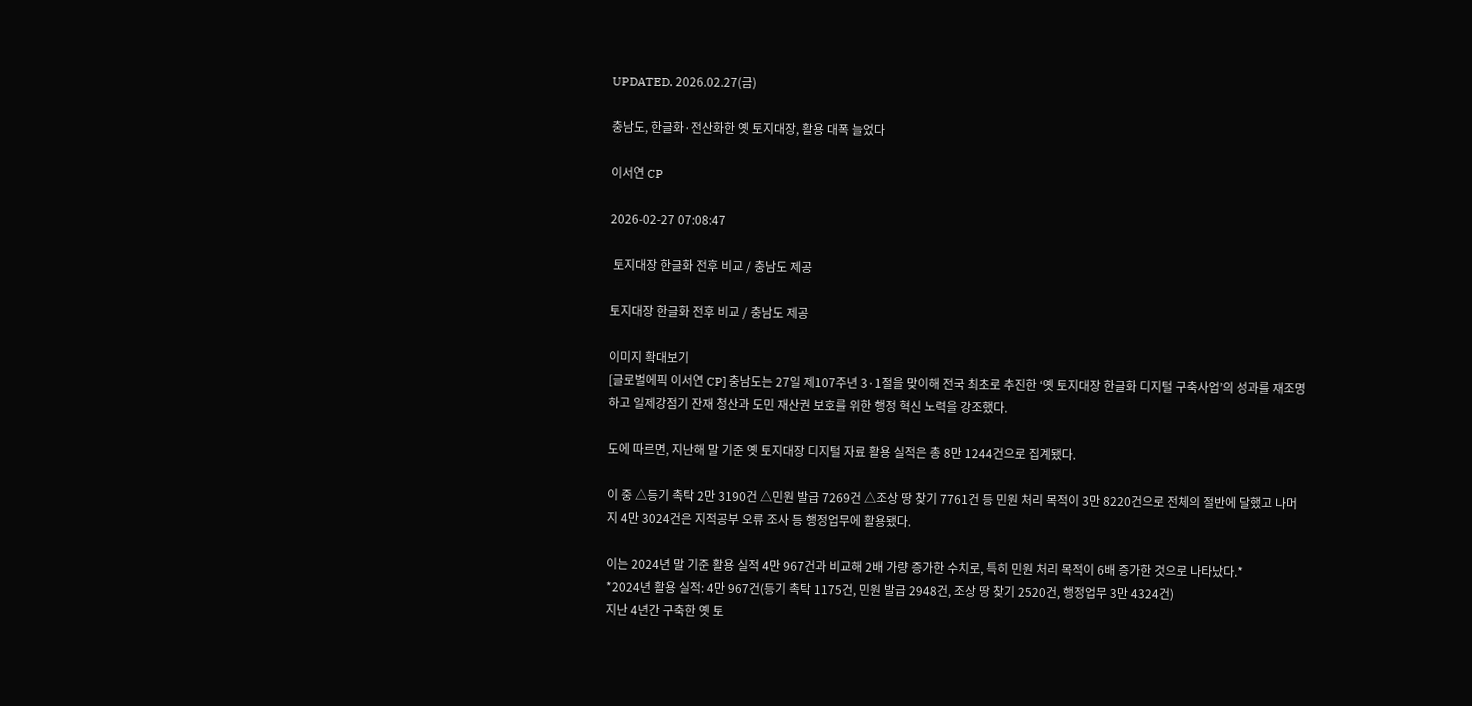UPDATED. 2026.02.27(금)

충남도, 한글화·전산화한 옛 토지대장, 활용 대폭 늘었다

이서연 CP

2026-02-27 07:08:47

 토지대장 한글화 전후 비교 / 충남도 제공

토지대장 한글화 전후 비교 / 충남도 제공

이미지 확대보기
[글로벌에픽 이서연 CP] 충남도는 27일 제107주년 3·1절을 맞이해 전국 최초로 추진한 ‘옛 토지대장 한글화 디지털 구축사업’의 성과를 재조명하고 일제강점기 잔재 청산과 도민 재산권 보호를 위한 행정 혁신 노력을 강조했다.

도에 따르면, 지난해 말 기준 옛 토지대장 디지털 자료 활용 실적은 총 8만 1244건으로 집계됐다.

이 중 △등기 촉탁 2만 3190건 △민원 발급 7269건 △조상 땅 찾기 7761건 등 민원 처리 목적이 3만 8220건으로 전체의 절반에 달했고 나머지 4만 3024건은 지적공부 오류 조사 등 행정업무에 활용됐다.

이는 2024년 말 기준 활용 실적 4만 967건과 비교해 2배 가량 증가한 수치로, 특히 민원 처리 목적이 6배 증가한 것으로 나타났다.*
*2024년 활용 실적: 4만 967건(등기 촉탁 1175건, 민원 발급 2948건, 조상 땅 찾기 2520건, 행정업무 3만 4324건)
지난 4년간 구축한 옛 토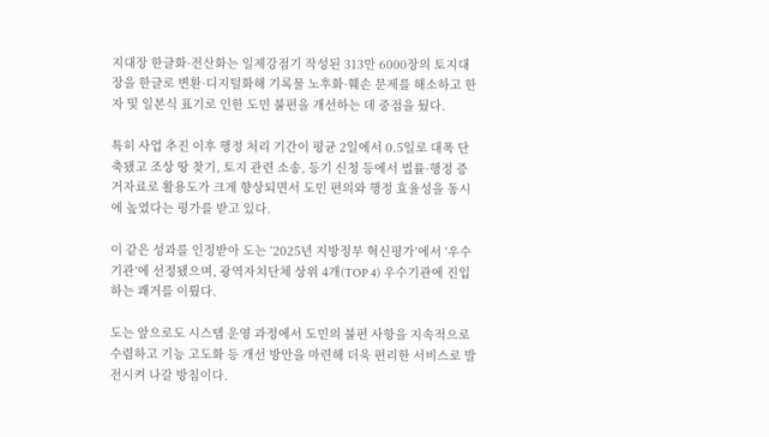지대장 한글화·전산화는 일제강점기 작성된 313만 6000장의 토지대장을 한글로 변환·디지털화해 기록물 노후화·훼손 문제를 해소하고 한자 및 일본식 표기로 인한 도민 불편을 개선하는 데 중점을 뒀다.

특히 사업 추진 이후 행정 처리 기간이 평균 2일에서 0.5일로 대폭 단축됐고 조상 땅 찾기, 토지 관련 소송, 등기 신청 등에서 법률·행정 증거자료로 활용도가 크게 향상되면서 도민 편의와 행정 효율성을 동시에 높였다는 평가를 받고 있다.

이 같은 성과를 인정받아 도는 ‘2025년 지방정부 혁신평가’에서 ‘우수기관’에 선정됐으며, 광역자치단체 상위 4개(TOP 4) 우수기관에 진입하는 쾌거를 이뤘다.

도는 앞으로도 시스템 운영 과정에서 도민의 불편 사항을 지속적으로 수렴하고 기능 고도화 등 개선 방안을 마련해 더욱 편리한 서비스로 발전시켜 나갈 방침이다.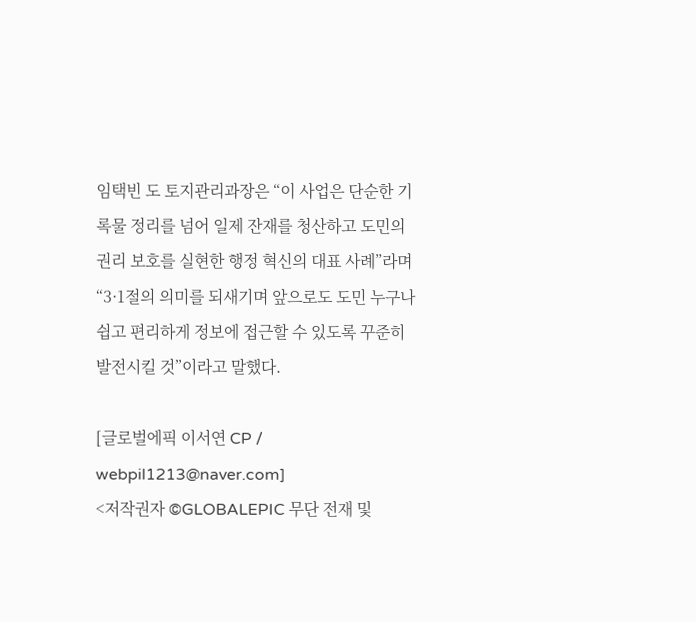임택빈 도 토지관리과장은 “이 사업은 단순한 기록물 정리를 넘어 일제 잔재를 청산하고 도민의 권리 보호를 실현한 행정 혁신의 대표 사례”라며 “3·1절의 의미를 되새기며 앞으로도 도민 누구나 쉽고 편리하게 정보에 접근할 수 있도록 꾸준히 발전시킬 것”이라고 말했다.

[글로벌에픽 이서연 CP / webpil1213@naver.com]
<저작권자 ©GLOBALEPIC 무단 전재 및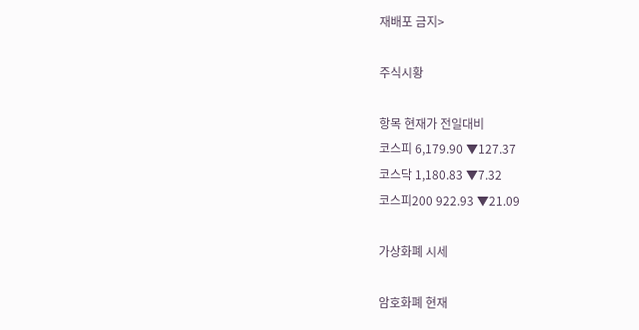재배포 금지>

주식시황

항목 현재가 전일대비
코스피 6,179.90 ▼127.37
코스닥 1,180.83 ▼7.32
코스피200 922.93 ▼21.09

가상화폐 시세

암호화폐 현재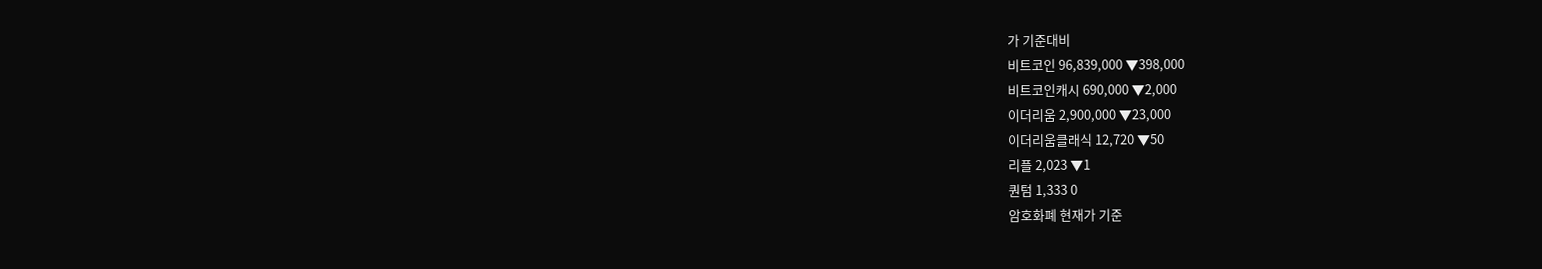가 기준대비
비트코인 96,839,000 ▼398,000
비트코인캐시 690,000 ▼2,000
이더리움 2,900,000 ▼23,000
이더리움클래식 12,720 ▼50
리플 2,023 ▼1
퀀텀 1,333 0
암호화폐 현재가 기준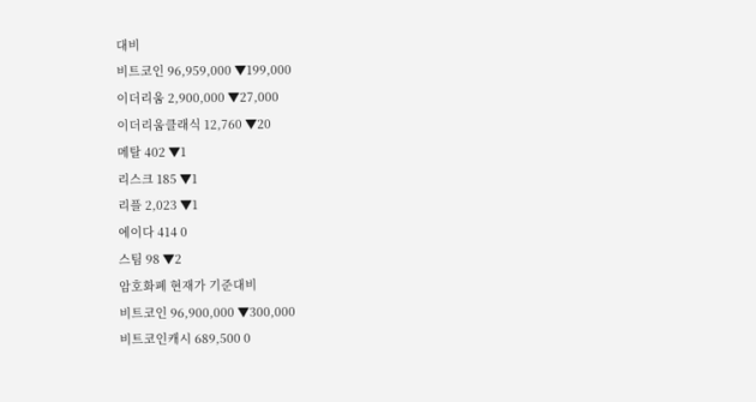대비
비트코인 96,959,000 ▼199,000
이더리움 2,900,000 ▼27,000
이더리움클래식 12,760 ▼20
메탈 402 ▼1
리스크 185 ▼1
리플 2,023 ▼1
에이다 414 0
스팀 98 ▼2
암호화폐 현재가 기준대비
비트코인 96,900,000 ▼300,000
비트코인캐시 689,500 0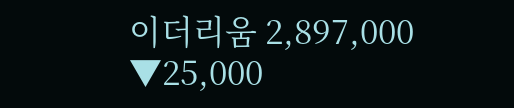이더리움 2,897,000 ▼25,000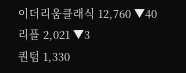이더리움클래식 12,760 ▼40
리플 2,021 ▼3
퀀텀 1,330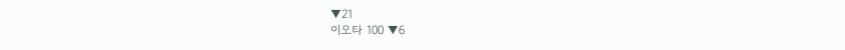▼21
이오타 100 ▼6